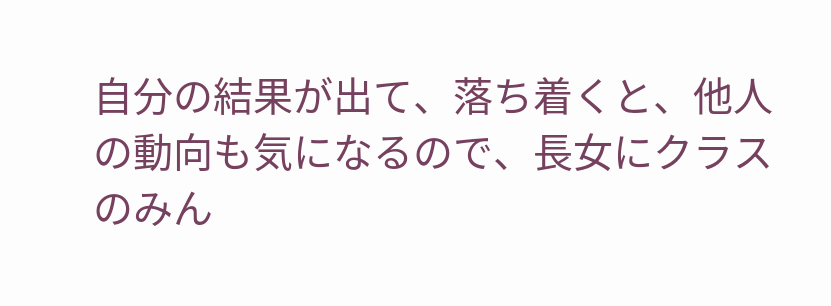自分の結果が出て、落ち着くと、他人の動向も気になるので、長女にクラスのみん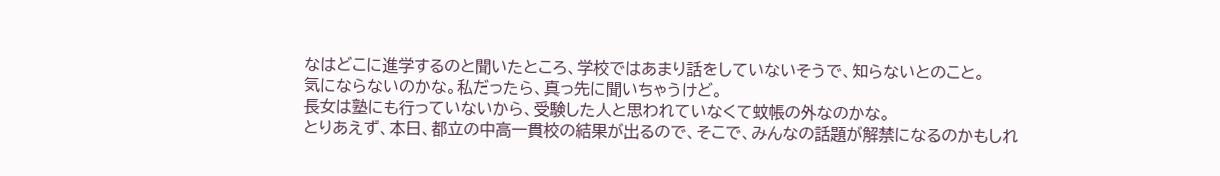なはどこに進学するのと聞いたところ、学校ではあまり話をしていないそうで、知らないとのこと。
気にならないのかな。私だったら、真っ先に聞いちゃうけど。
長女は塾にも行っていないから、受験した人と思われていなくて蚊帳の外なのかな。
とりあえず、本日、都立の中高一貫校の結果が出るので、そこで、みんなの話題が解禁になるのかもしれ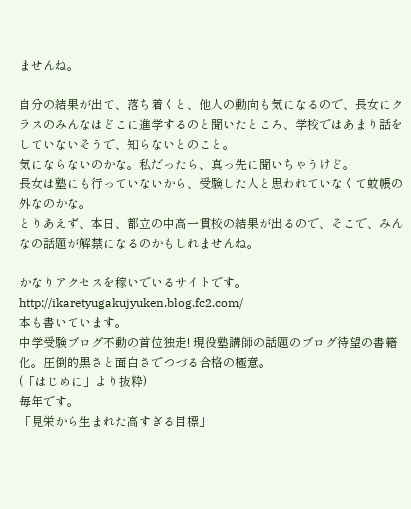ませんね。

自分の結果が出て、落ち着くと、他人の動向も気になるので、長女にクラスのみんなはどこに進学するのと聞いたところ、学校ではあまり話をしていないそうで、知らないとのこと。
気にならないのかな。私だったら、真っ先に聞いちゃうけど。
長女は塾にも行っていないから、受験した人と思われていなくて蚊帳の外なのかな。
とりあえず、本日、都立の中高一貫校の結果が出るので、そこで、みんなの話題が解禁になるのかもしれませんね。

かなりアクセスを稼いでいるサイトです。
http://ikaretyugakujyuken.blog.fc2.com/
本も書いています。
中学受験ブログ不動の首位独走! 現役塾講師の話題のブログ待望の書籍化。圧倒的黒さと面白さでつづる合格の極意。
(「はじめに」より抜粋)
毎年です。
「見栄から生まれた高すぎる目標」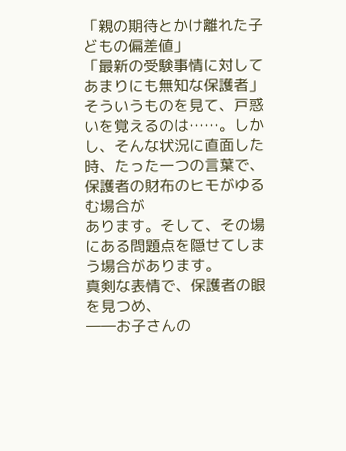「親の期待とかけ離れた子どもの偏差値」
「最新の受験事情に対してあまりにも無知な保護者」
そういうものを見て、戸惑いを覚えるのは……。しかし、そんな状況に直面した時、たった一つの言葉で、保護者の財布のヒモがゆるむ場合が
あります。そして、その場にある問題点を隠せてしまう場合があります。
真剣な表情で、保護者の眼を見つめ、
――お子さんの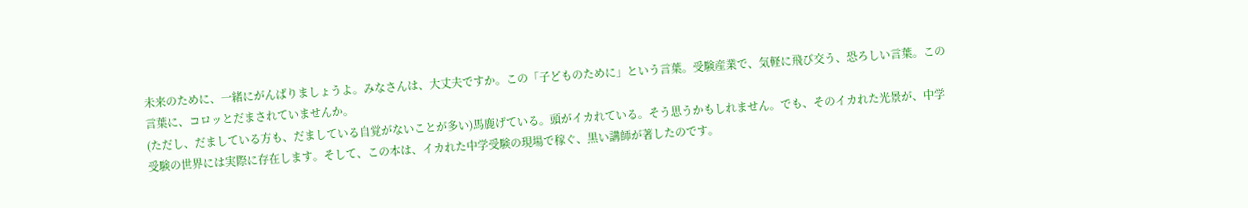未来のために、一緒にがんばりましょうよ。みなさんは、大丈夫ですか。この「子どものために」という言葉。受験産業で、気軽に飛び交う、恐ろしい言葉。この言葉に、コロッとだまされていませんか。
(ただし、だましている方も、だましている自覚がないことが多い)馬鹿げている。頭がイカれている。そう思うかもしれません。でも、そのイカれた光景が、中学受験の世界には実際に存在します。そして、この本は、イカれた中学受験の現場で稼ぐ、黒い講師が著したのです。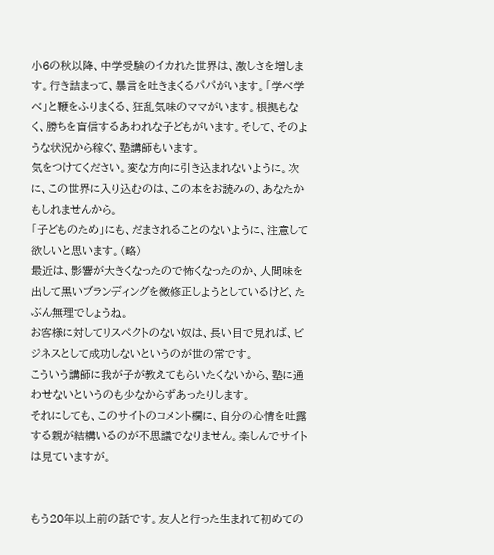小6の秋以降、中学受験のイカれた世界は、激しさを増します。行き詰まって、暴言を吐きまくるパパがいます。「学べ学べ」と鞭をふりまくる、狂乱気味のママがいます。根拠もなく、勝ちを盲信するあわれな子どもがいます。そして、そのような状況から稼ぐ、塾講師もいます。
気をつけてください。変な方向に引き込まれないように。次に、この世界に入り込むのは、この本をお読みの、あなたかもしれませんから。
「子どものため」にも、だまされることのないように、注意して欲しいと思います。(略)
最近は、影響が大きくなったので怖くなったのか、人間味を出して黒いブランディングを微修正しようとしているけど、たぶん無理でしょうね。
お客様に対してリスペクトのない奴は、長い目で見れば、ビジネスとして成功しないというのが世の常です。
こういう講師に我が子が教えてもらいたくないから、塾に通わせないというのも少なからずあったりします。
それにしても、このサイトのコメント欄に、自分の心情を吐露する親が結構いるのが不思議でなりません。楽しんでサイトは見ていますが。


もう20年以上前の話です。友人と行った生まれて初めての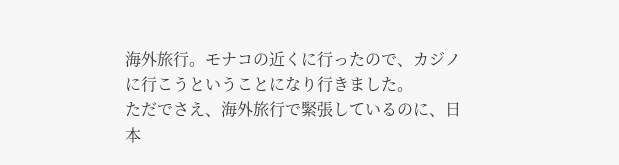海外旅行。モナコの近くに行ったので、カジノに行こうということになり行きました。
ただでさえ、海外旅行で緊張しているのに、日本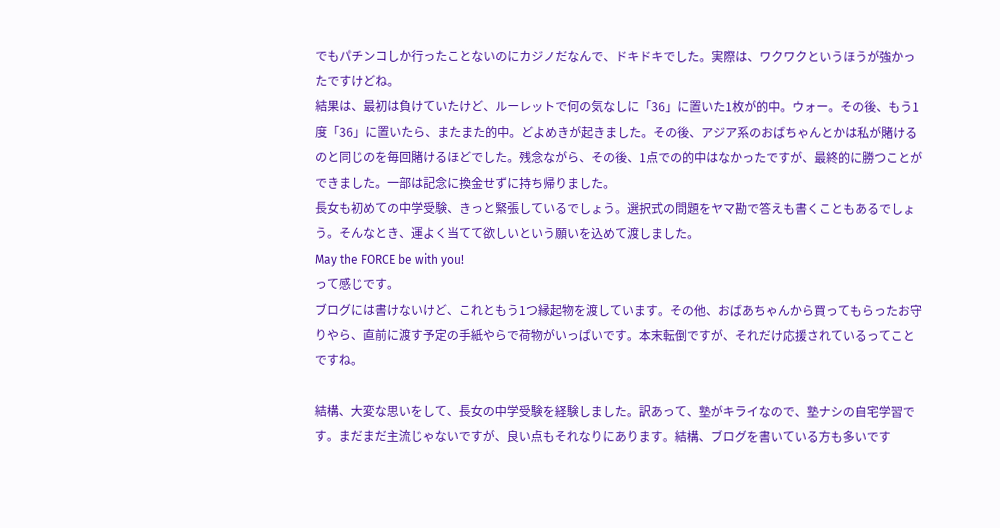でもパチンコしか行ったことないのにカジノだなんで、ドキドキでした。実際は、ワクワクというほうが強かったですけどね。
結果は、最初は負けていたけど、ルーレットで何の気なしに「36」に置いた1枚が的中。ウォー。その後、もう1度「36」に置いたら、またまた的中。どよめきが起きました。その後、アジア系のおばちゃんとかは私が賭けるのと同じのを毎回賭けるほどでした。残念ながら、その後、1点での的中はなかったですが、最終的に勝つことができました。一部は記念に換金せずに持ち帰りました。
長女も初めての中学受験、きっと緊張しているでしょう。選択式の問題をヤマ勘で答えも書くこともあるでしょう。そんなとき、運よく当てて欲しいという願いを込めて渡しました。
May the FORCE be with you!
って感じです。
ブログには書けないけど、これともう1つ縁起物を渡しています。その他、おばあちゃんから買ってもらったお守りやら、直前に渡す予定の手紙やらで荷物がいっぱいです。本末転倒ですが、それだけ応援されているってことですね。

結構、大変な思いをして、長女の中学受験を経験しました。訳あって、塾がキライなので、塾ナシの自宅学習です。まだまだ主流じゃないですが、良い点もそれなりにあります。結構、ブログを書いている方も多いです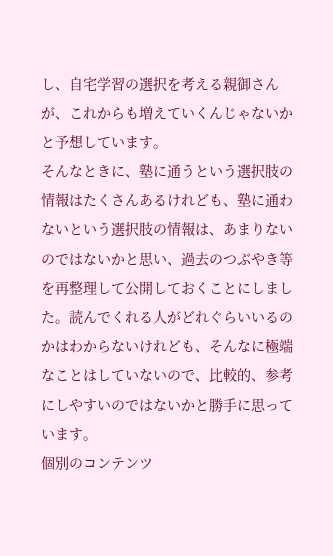し、自宅学習の選択を考える親御さんが、これからも増えていくんじゃないかと予想しています。
そんなときに、塾に通うという選択肢の情報はたくさんあるけれども、塾に通わないという選択肢の情報は、あまりないのではないかと思い、過去のつぶやき等を再整理して公開しておくことにしました。読んでくれる人がどれぐらいいるのかはわからないけれども、そんなに極端なことはしていないので、比較的、参考にしやすいのではないかと勝手に思っています。
個別のコンテンツ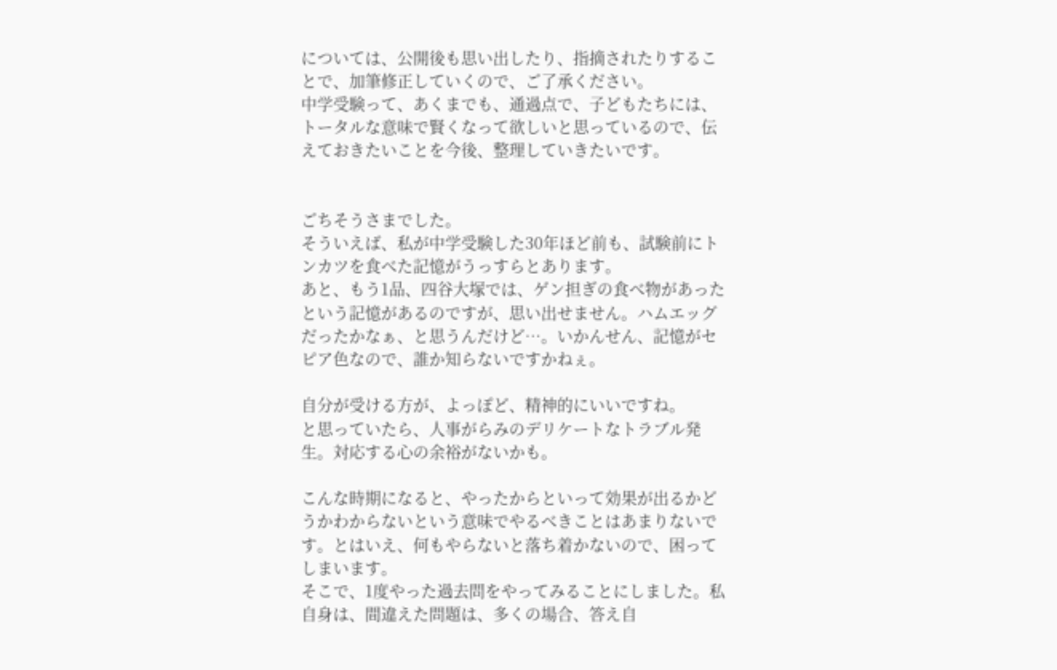については、公開後も思い出したり、指摘されたりすることで、加筆修正していくので、ご了承ください。
中学受験って、あくまでも、通過点で、子どもたちには、トータルな意味で賢くなって欲しいと思っているので、伝えておきたいことを今後、整理していきたいです。


ごちそうさまでした。
そういえば、私が中学受験した30年ほど前も、試験前にトンカツを食べた記憶がうっすらとあります。
あと、もう1品、四谷大塚では、ゲン担ぎの食べ物があったという記憶があるのですが、思い出せません。ハムエッグだったかなぁ、と思うんだけど…。いかんせん、記憶がセピア色なので、誰か知らないですかねぇ。

自分が受ける方が、よっぽど、精神的にいいですね。
と思っていたら、人事がらみのデリケートなトラブル発生。対応する心の余裕がないかも。

こんな時期になると、やったからといって効果が出るかどうかわからないという意味でやるべきことはあまりないです。とはいえ、何もやらないと落ち着かないので、困ってしまいます。
そこで、1度やった過去問をやってみることにしました。私自身は、間違えた問題は、多くの場合、答え自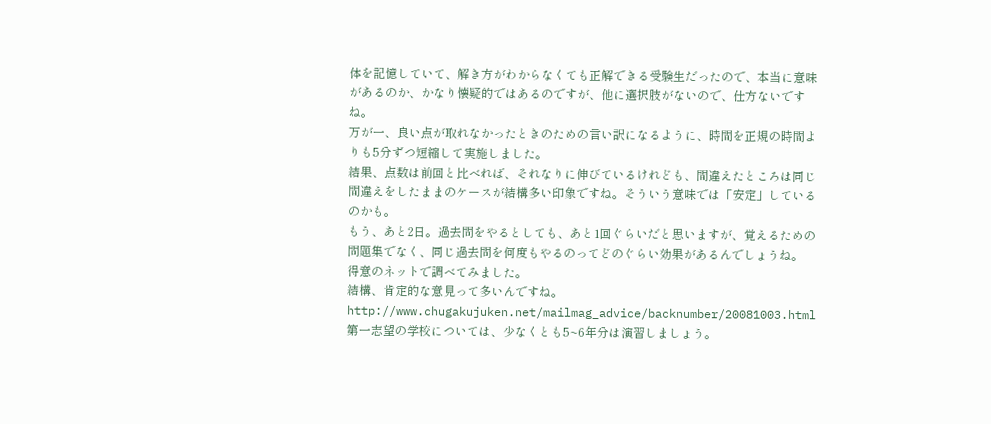体を記憶していて、解き方がわからなくても正解できる受験生だったので、本当に意味があるのか、かなり懐疑的ではあるのですが、他に選択肢がないので、仕方ないですね。
万が一、良い点が取れなかったときのための言い訳になるように、時間を正規の時間よりも5分ずつ短縮して実施しました。
結果、点数は前回と比べれば、それなりに伸びているけれども、間違えたところは同じ間違えをしたままのケースが結構多い印象ですね。そういう意味では「安定」しているのかも。
もう、あと2日。過去問をやるとしても、あと1回ぐらいだと思いますが、覚えるための問題集でなく、同じ過去問を何度もやるのってどのぐらい効果があるんでしょうね。
得意のネットで調べてみました。
結構、肯定的な意見って多いんですね。
http://www.chugakujuken.net/mailmag_advice/backnumber/20081003.html
第一志望の学校については、少なくとも5~6年分は演習しましょう。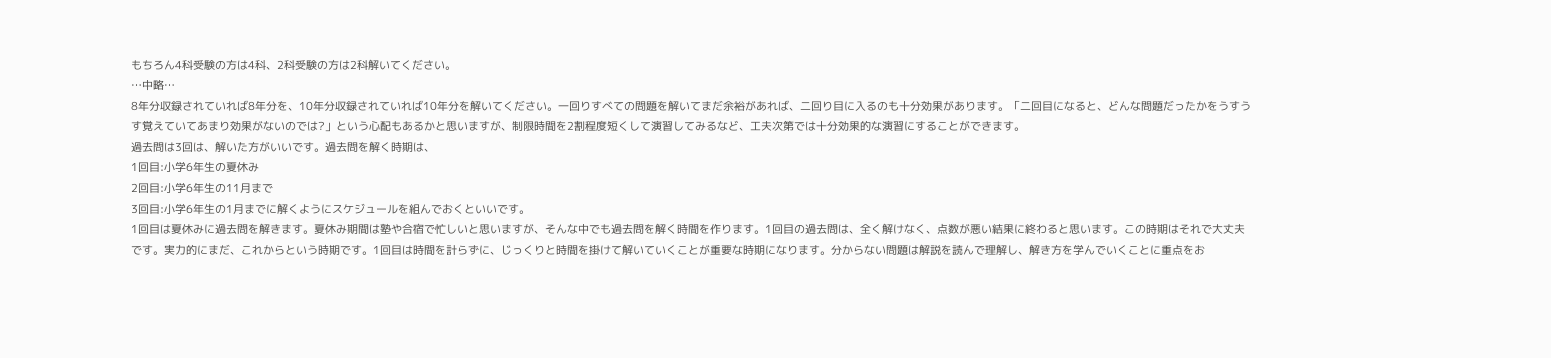もちろん4科受験の方は4科、2科受験の方は2科解いてください。
…中略…
8年分収録されていれば8年分を、10年分収録されていれば10年分を解いてください。一回りすべての問題を解いてまだ余裕があれば、二回り目に入るのも十分効果があります。「二回目になると、どんな問題だったかをうすうす覚えていてあまり効果がないのでは?」という心配もあるかと思いますが、制限時間を2割程度短くして演習してみるなど、工夫次第では十分効果的な演習にすることができます。
過去問は3回は、解いた方がいいです。過去問を解く時期は、
1回目:小学6年生の夏休み
2回目:小学6年生の11月まで
3回目:小学6年生の1月までに解くようにスケジュールを組んでおくといいです。
1回目は夏休みに過去問を解きます。夏休み期間は塾や合宿で忙しいと思いますが、そんな中でも過去問を解く時間を作ります。1回目の過去問は、全く解けなく、点数が悪い結果に終わると思います。この時期はそれで大丈夫です。実力的にまだ、これからという時期です。1回目は時間を計らずに、じっくりと時間を掛けて解いていくことが重要な時期になります。分からない問題は解説を読んで理解し、解き方を学んでいくことに重点をお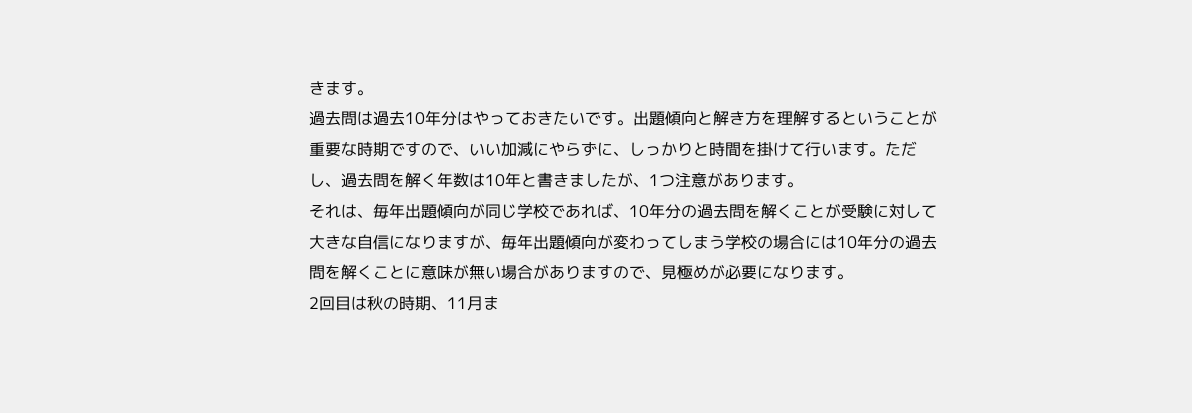きます。
過去問は過去10年分はやっておきたいです。出題傾向と解き方を理解するということが重要な時期ですので、いい加減にやらずに、しっかりと時間を掛けて行います。ただし、過去問を解く年数は10年と書きましたが、1つ注意があります。
それは、毎年出題傾向が同じ学校であれば、10年分の過去問を解くことが受験に対して大きな自信になりますが、毎年出題傾向が変わってしまう学校の場合には10年分の過去問を解くことに意味が無い場合がありますので、見極めが必要になります。
2回目は秋の時期、11月ま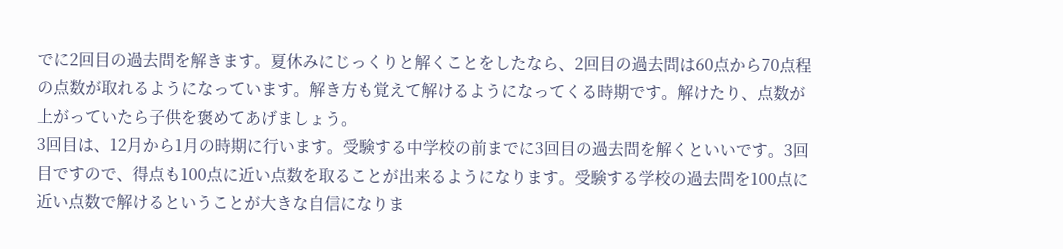でに2回目の過去問を解きます。夏休みにじっくりと解くことをしたなら、2回目の過去問は60点から70点程の点数が取れるようになっています。解き方も覚えて解けるようになってくる時期です。解けたり、点数が上がっていたら子供を褒めてあげましょう。
3回目は、12月から1月の時期に行います。受験する中学校の前までに3回目の過去問を解くといいです。3回目ですので、得点も100点に近い点数を取ることが出来るようになります。受験する学校の過去問を100点に近い点数で解けるということが大きな自信になりま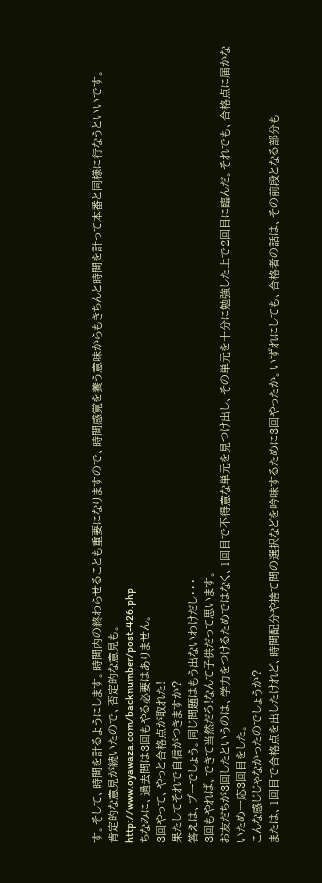す。そして、時間を計るようにします。時間内の終わらせることも重要になりますので、時間感覚を養う意味からもきちんと時間を計って本番と同様に行なうといいです。
肯定的な意見が続いたので、否定的な意見も。
http://www.oyawaza.com/backnumber/post-426.php
ちなみに、過去問は3回もやる必要はありません。
3回やって、やっと合格点が取れた!
果たしてそれで自信がつきますか?
答えは、ブーでしょう。同じ問題はもう出ないわけだし・・・
3回もやれば、できて当然だろ!なんて子供だって思います。
お友だちが3回したというのは、学力をつけるためではなく、1回目で不得意な単元を見つけ出し、その単元を十分に勉強した上で2回目に臨んだ。それでも、合格点に届かないため一応3回目をした。
こんな感じじゃなかったのでしょうか?
または、1回目で合格点を出したけれど、時間配分や捨て問の選択などを吟味するために3回やったか。いずれにしても、合格者の話は、その前段となる部分も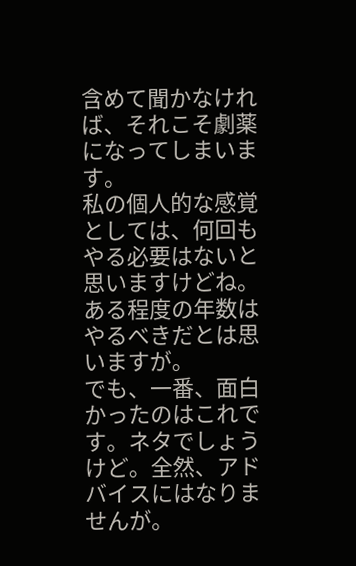含めて聞かなければ、それこそ劇薬になってしまいます。
私の個人的な感覚としては、何回もやる必要はないと思いますけどね。ある程度の年数はやるべきだとは思いますが。
でも、一番、面白かったのはこれです。ネタでしょうけど。全然、アドバイスにはなりませんが。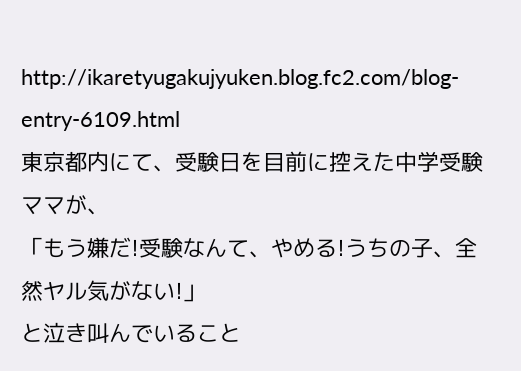http://ikaretyugakujyuken.blog.fc2.com/blog-entry-6109.html
東京都内にて、受験日を目前に控えた中学受験ママが、
「もう嫌だ!受験なんて、やめる!うちの子、全然ヤル気がない!」
と泣き叫んでいること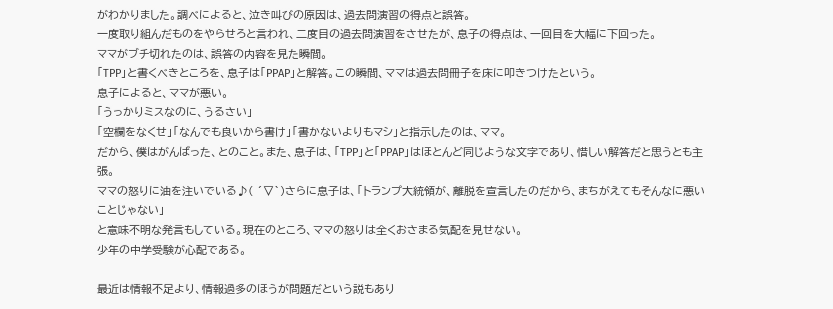がわかりました。調べによると、泣き叫びの原因は、過去問演習の得点と誤答。
一度取り組んだものをやらせろと言われ、二度目の過去問演習をさせたが、息子の得点は、一回目を大幅に下回った。
ママがブチ切れたのは、誤答の内容を見た瞬間。
「TPP」と書くべきところを、息子は「PPAP」と解答。この瞬間、ママは過去問冊子を床に叩きつけたという。
息子によると、ママが悪い。
「うっかりミスなのに、うるさい」
「空欄をなくせ」「なんでも良いから書け」「書かないよりもマシ」と指示したのは、ママ。
だから、僕はがんばった、とのこと。また、息子は、「TPP」と「PPAP」はほとんど同じような文字であり、惜しい解答だと思うとも主張。
ママの怒りに油を注いでいる♪( ´▽`)さらに息子は、「トランプ大統領が、離脱を宣言したのだから、まちがえてもそんなに悪いことじゃない」
と意味不明な発言もしている。現在のところ、ママの怒りは全くおさまる気配を見せない。
少年の中学受験が心配である。

最近は情報不足より、情報過多のほうが問題だという説もあり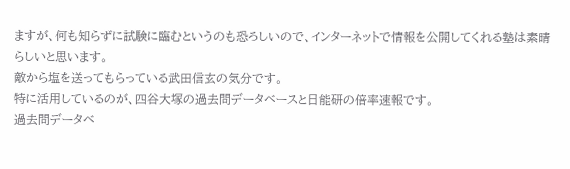ますが、何も知らずに試験に臨むというのも恐ろしいので、インターネットで情報を公開してくれる塾は素晴らしいと思います。
敵から塩を送ってもらっている武田信玄の気分です。
特に活用しているのが、四谷大塚の過去問データベースと日能研の倍率速報です。
過去問データベ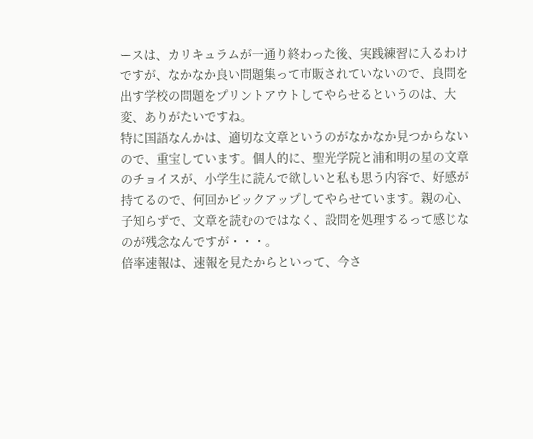ースは、カリキュラムが一通り終わった後、実践練習に入るわけですが、なかなか良い問題集って市販されていないので、良問を出す学校の問題をプリントアウトしてやらせるというのは、大変、ありがたいですね。
特に国語なんかは、適切な文章というのがなかなか見つからないので、重宝しています。個人的に、聖光学院と浦和明の星の文章のチョイスが、小学生に読んで欲しいと私も思う内容で、好感が持てるので、何回かピックアップしてやらせています。親の心、子知らずで、文章を読むのではなく、設問を処理するって感じなのが残念なんですが・・・。
倍率速報は、速報を見たからといって、今さ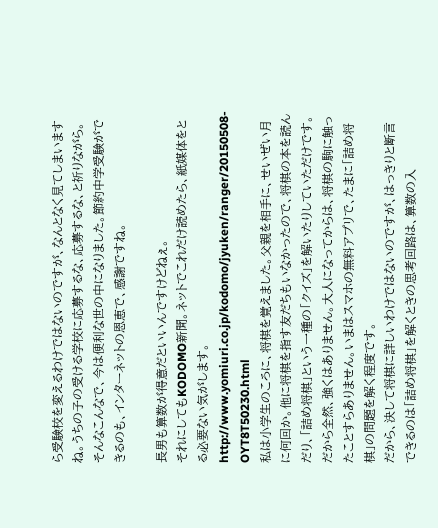ら受験校を変えるわけではないのですが、なんとなく見てしまいますね。うちの子の受ける学校に応募するな、応募するな、と祈りながら。
そんなこんなで、今は便利な世の中になりました。節約中学受験ができるのも、インターネットの恩恵で、感謝ですね。

長男も算数が得意だといいんですけどねぇ。
それにしてもKODOMO新聞。ネットでこれだけ読めたら、紙媒体をとる必要ない気がします。
http://www.yomiuri.co.jp/kodomo/jyuken/ranger/20150508-OYT8T50230.html
私は小学生のころに、将棋を覚えました。父親を相手に、せいぜい月に何回か。他に将棋を指す友だちもいなかったので、将棋の本を読んだり、「詰め将棋」という一種の「クイズ」を解いたりしていただけです。だから全然、強くはありません。大人になってからは、将棋の駒に触ったことすらありません。いまはスマホの無料アプリで、たまに「詰め将棋」の問題を解く程度です。
だから、決して将棋に詳しいわけではないのですが、はっきりと断言できるのは「詰め将棋」を解くときの思考回路は、算数の入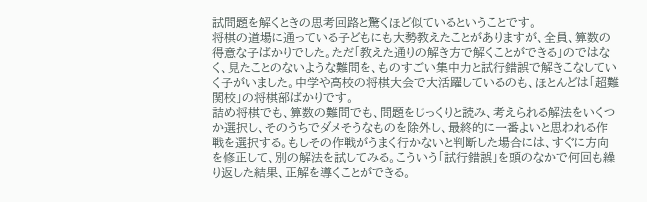試問題を解くときの思考回路と驚くほど似ているということです。
将棋の道場に通っている子どもにも大勢教えたことがありますが、全員、算数の得意な子ばかりでした。ただ「教えた通りの解き方で解くことができる」のではなく、見たことのないような難問を、ものすごい集中力と試行錯誤で解きこなしていく子がいました。中学や高校の将棋大会で大活躍しているのも、ほとんどは「超難関校」の将棋部ばかりです。
詰め将棋でも、算数の難問でも、問題をじっくりと読み、考えられる解法をいくつか選択し、そのうちでダメそうなものを除外し、最終的に一番よいと思われる作戦を選択する。もしその作戦がうまく行かないと判断した場合には、すぐに方向を修正して、別の解法を試してみる。こういう「試行錯誤」を頭のなかで何回も繰り返した結果、正解を導くことができる。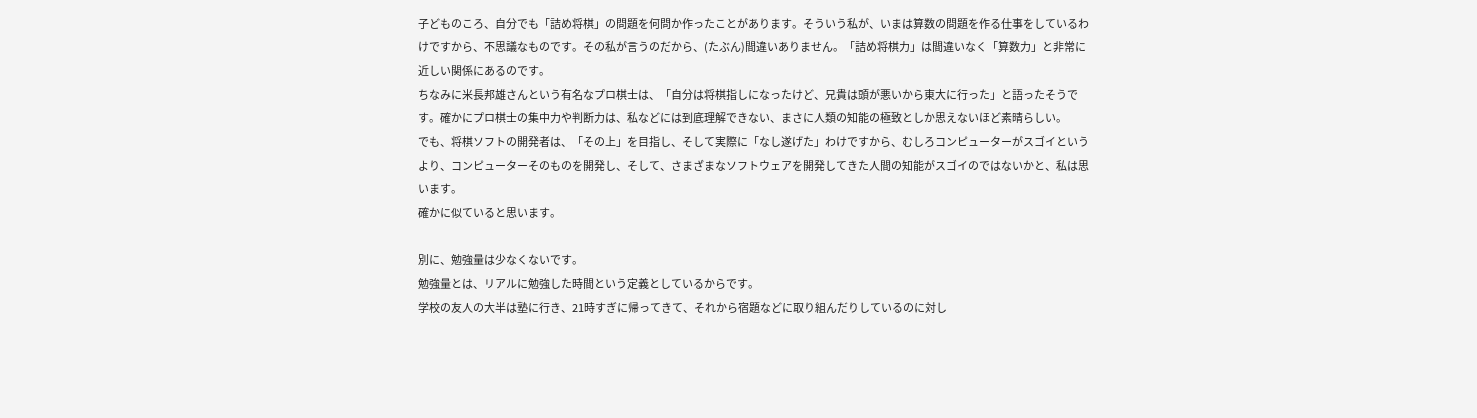子どものころ、自分でも「詰め将棋」の問題を何問か作ったことがあります。そういう私が、いまは算数の問題を作る仕事をしているわけですから、不思議なものです。その私が言うのだから、(たぶん)間違いありません。「詰め将棋力」は間違いなく「算数力」と非常に近しい関係にあるのです。
ちなみに米長邦雄さんという有名なプロ棋士は、「自分は将棋指しになったけど、兄貴は頭が悪いから東大に行った」と語ったそうです。確かにプロ棋士の集中力や判断力は、私などには到底理解できない、まさに人類の知能の極致としか思えないほど素晴らしい。
でも、将棋ソフトの開発者は、「その上」を目指し、そして実際に「なし遂げた」わけですから、むしろコンピューターがスゴイというより、コンピューターそのものを開発し、そして、さまざまなソフトウェアを開発してきた人間の知能がスゴイのではないかと、私は思います。
確かに似ていると思います。

別に、勉強量は少なくないです。
勉強量とは、リアルに勉強した時間という定義としているからです。
学校の友人の大半は塾に行き、21時すぎに帰ってきて、それから宿題などに取り組んだりしているのに対し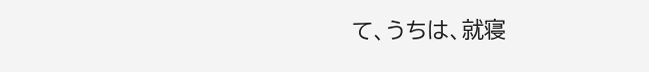て、うちは、就寝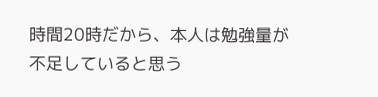時間20時だから、本人は勉強量が不足していると思う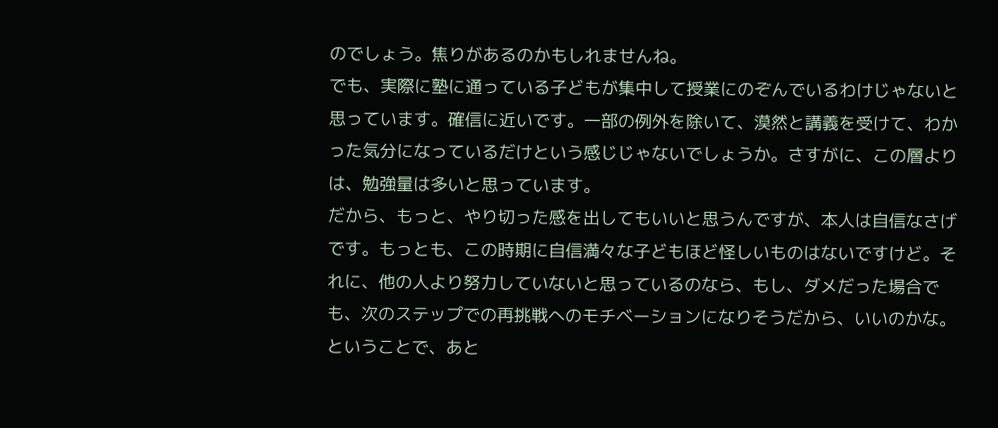のでしょう。焦りがあるのかもしれませんね。
でも、実際に塾に通っている子どもが集中して授業にのぞんでいるわけじゃないと思っています。確信に近いです。一部の例外を除いて、漠然と講義を受けて、わかった気分になっているだけという感じじゃないでしょうか。さすがに、この層よりは、勉強量は多いと思っています。
だから、もっと、やり切った感を出してもいいと思うんですが、本人は自信なさげです。もっとも、この時期に自信満々な子どもほど怪しいものはないですけど。それに、他の人より努力していないと思っているのなら、もし、ダメだった場合でも、次のステップでの再挑戦へのモチベーションになりそうだから、いいのかな。
ということで、あと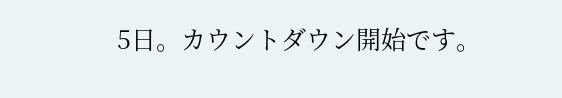5日。カウントダウン開始です。